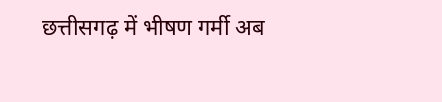छत्तीसगढ़ में भीषण गर्मी अब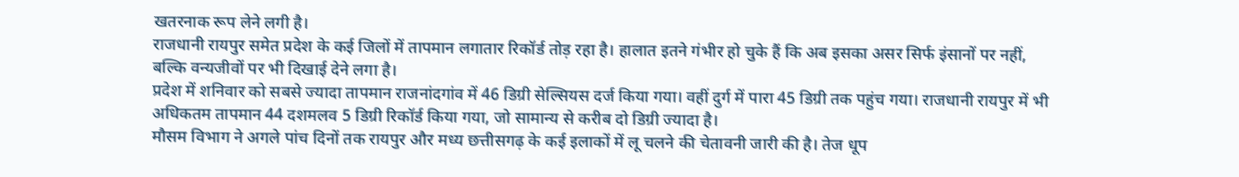खतरनाक रूप लेने लगी है।
राजधानी रायपुर समेत प्रदेश के कई जिलों में तापमान लगातार रिकॉर्ड तोड़ रहा है। हालात इतने गंभीर हो चुके हैं कि अब इसका असर सिर्फ इंसानों पर नहीं, बल्कि वन्यजीवों पर भी दिखाई देने लगा है।
प्रदेश में शनिवार को सबसे ज्यादा तापमान राजनांदगांव में 46 डिग्री सेल्सियस दर्ज किया गया। वहीं दुर्ग में पारा 45 डिग्री तक पहुंच गया। राजधानी रायपुर में भी अधिकतम तापमान 44 दशमलव 5 डिग्री रिकॉर्ड किया गया, जो सामान्य से करीब दो डिग्री ज्यादा है।
मौसम विभाग ने अगले पांच दिनों तक रायपुर और मध्य छत्तीसगढ़ के कई इलाकों में लू चलने की चेतावनी जारी की है। तेज धूप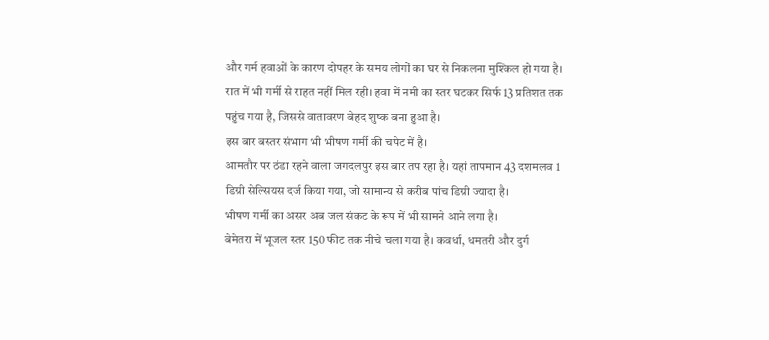और गर्म हवाओं के कारण दोपहर के समय लोगों का घर से निकलना मुश्किल हो गया है।
रात में भी गर्मी से राहत नहीं मिल रही। हवा में नमी का स्तर घटकर सिर्फ 13 प्रतिशत तक पहुंच गया है, जिससे वातावरण बेहद शुष्क बना हुआ है।
इस बार बस्तर संभाग भी भीषण गर्मी की चपेट में है।
आमतौर पर ठंडा रहने वाला जगदलपुर इस बार तप रहा है। यहां तापमान 43 दशमलव 1 डिग्री सेल्सियस दर्ज किया गया, जो सामान्य से करीब पांच डिग्री ज्यादा है।
भीषण गर्मी का असर अब जल संकट के रूप में भी सामने आने लगा है।
बेमेतरा में भूजल स्तर 150 फीट तक नीचे चला गया है। कवर्धा, धमतरी और दुर्ग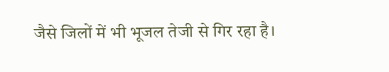जैसे जिलों में भी भूजल तेजी से गिर रहा है।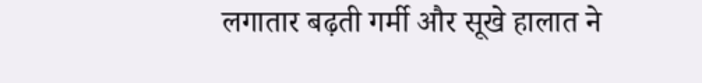लगातार बढ़ती गर्मी और सूखे हालात ने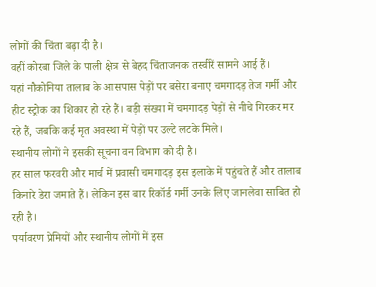लोगों की चिंता बढ़ा दी है।
वहीं कोरबा जिले के पाली क्षेत्र से बेहद चिंताजनक तस्वीरें सामने आई हैं।
यहां नौकोनिया तालाब के आसपास पेड़ों पर बसेरा बनाए चमगादड़ तेज गर्मी और हीट स्ट्रोक का शिकार हो रहे हैं। बड़ी संख्या में चमगादड़ पेड़ों से नीचे गिरकर मर रहे हैं, जबकि कई मृत अवस्था में पेड़ों पर उल्टे लटके मिले।
स्थानीय लोगों ने इसकी सूचना वन विभाग को दी है।
हर साल फरवरी और मार्च में प्रवासी चमगादड़ इस इलाके में पहुंचते हैं और तालाब किनारे डेरा जमाते हैं। लेकिन इस बार रिकॉर्ड गर्मी उनके लिए जानलेवा साबित हो रही है।
पर्यावरण प्रेमियों और स्थानीय लोगों में इस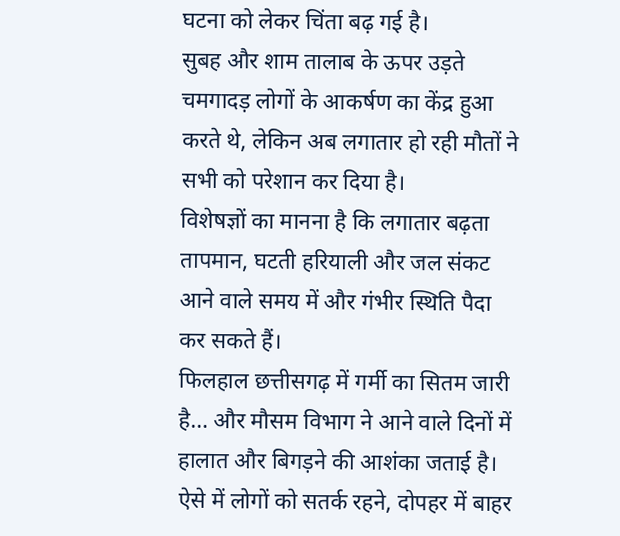घटना को लेकर चिंता बढ़ गई है।
सुबह और शाम तालाब के ऊपर उड़ते चमगादड़ लोगों के आकर्षण का केंद्र हुआ करते थे, लेकिन अब लगातार हो रही मौतों ने सभी को परेशान कर दिया है।
विशेषज्ञों का मानना है कि लगातार बढ़ता तापमान, घटती हरियाली और जल संकट आने वाले समय में और गंभीर स्थिति पैदा कर सकते हैं।
फिलहाल छत्तीसगढ़ में गर्मी का सितम जारी है… और मौसम विभाग ने आने वाले दिनों में हालात और बिगड़ने की आशंका जताई है। ऐसे में लोगों को सतर्क रहने, दोपहर में बाहर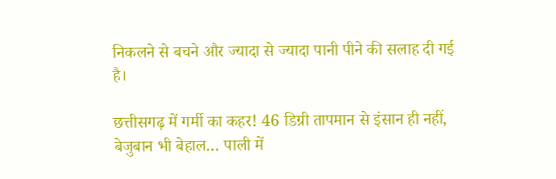निकलने से बचने और ज्यादा से ज्यादा पानी पीने की सलाह दी गई है।

छत्तीसगढ़ में गर्मी का कहर! 46 डिग्री तापमान से इंसान ही नहीं, बेजुबान भी बेहाल… पाली में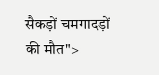सैकड़ों चमगादड़ों की मौत">